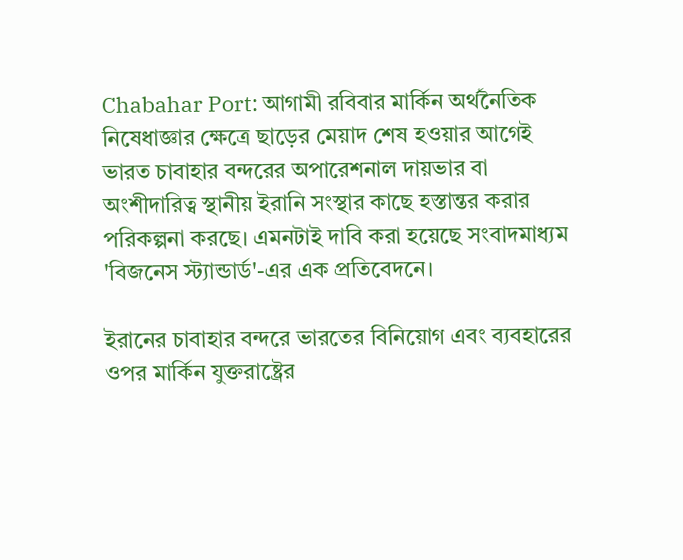Chabahar Port: আগামী রবিবার মার্কিন অর্থনৈতিক নিষেধাজ্ঞার ক্ষেত্রে ছাড়ের মেয়াদ শেষ হওয়ার আগেই ভারত চাবাহার বন্দরের অপারেশনাল দায়ভার বা অংশীদারিত্ব স্থানীয় ইরানি সংস্থার কাছে হস্তান্তর করার পরিকল্পনা করছে। এমনটাই দাবি করা হয়েছে সংবাদমাধ্যম 'বিজনেস স্ট্যান্ডার্ড'-এর এক প্রতিবেদনে।

ইরানের চাবাহার বন্দরে ভারতের বিনিয়োগ এবং ব্যবহারের ওপর মার্কিন যুক্তরাষ্ট্রের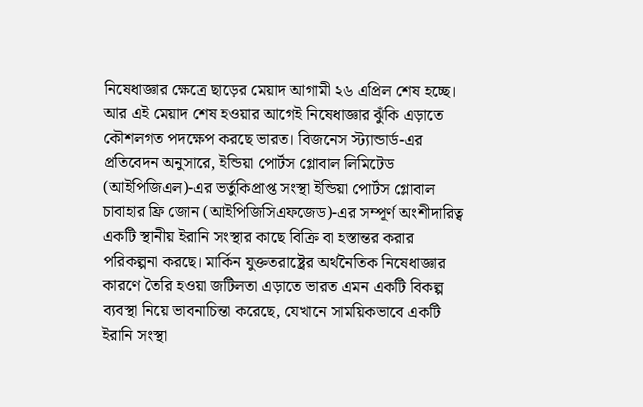নিষেধাজ্ঞার ক্ষেত্রে ছাড়ের মেয়াদ আগামী ২৬ এপ্রিল শেষ হচ্ছে। আর এই মেয়াদ শেষ হওয়ার আগেই নিষেধাজ্ঞার ঝুঁকি এড়াতে কৌশলগত পদক্ষেপ করছে ভারত। বিজনেস স্ট্যান্ডার্ড-এর প্রতিবেদন অনুসারে, ইন্ডিয়া পোর্টস গ্লোবাল লিমিটেড (আইপিজিএল)-এর ভর্তুকিপ্রাপ্ত সংস্থা ইন্ডিয়া পোর্টস গ্লোবাল চাবাহার ফ্রি জোন (আইপিজিসিএফজেড)-এর সম্পূর্ণ অংশীদারিত্ব একটি স্থানীয় ইরানি সংস্থার কাছে বিক্রি বা হস্তান্তর করার পরিকল্পনা করছে। মার্কিন যুক্ততরাষ্ট্রের অর্থনৈতিক নিষেধাজ্ঞার কারণে তৈরি হওয়া জটিলতা এড়াতে ভারত এমন একটি বিকল্প ব্যবস্থা নিয়ে ভাবনাচিন্তা করেছে, যেখানে সাময়িকভাবে একটি ইরানি সংস্থা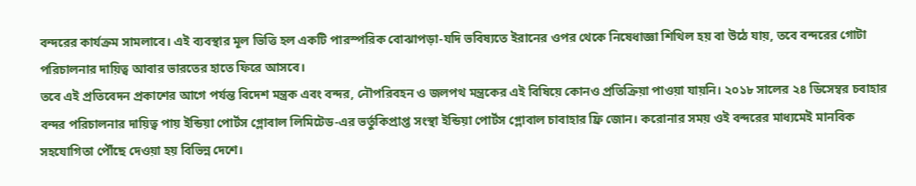বন্দরের কার্যক্রম সামলাবে। এই ব্যবস্থার মূল ভিত্তি হল একটি পারস্পরিক বোঝাপড়া-যদি ভবিষ্যতে ইরানের ওপর থেকে নিষেধাজ্ঞা শিথিল হয় বা উঠে যায়, তবে বন্দরের গোটা পরিচালনার দায়িত্ব আবার ভারতের হাতে ফিরে আসবে।
তবে এই প্রতিবেদন প্রকাশের আগে পর্যন্ত বিদেশ মন্ত্রক এবং বন্দর, নৌপরিবহন ও জলপথ মন্ত্রকের এই বিষিয়ে কোনও প্রতিক্রিয়া পাওয়া যায়নি। ২০১৮ সালের ২৪ ডিসেম্বর চবাহার বন্দর পরিচালনার দায়িত্ব পায় ইন্ডিয়া পোর্টস গ্লোবাল লিমিটেড-এর ভর্তুকিপ্রাপ্ত সংস্থা ইন্ডিয়া পোর্টস গ্লোবাল চাবাহার ফ্রি জোন। করোনার সময় ওই বন্দরের মাধ্যমেই মানবিক সহযোগিতা পৌঁছে দেওয়া হয় বিভিন্ন দেশে।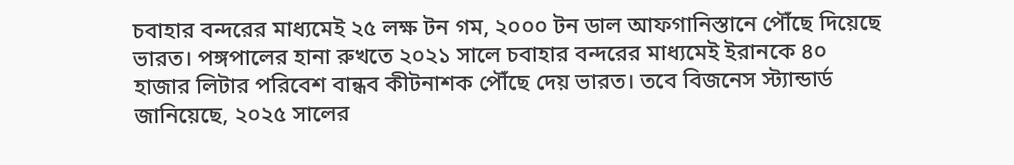চবাহার বন্দরের মাধ্যমেই ২৫ লক্ষ টন গম, ২০০০ টন ডাল আফগানিস্তানে পৌঁছে দিয়েছে ভারত। পঙ্গপালের হানা রুখতে ২০২১ সালে চবাহার বন্দরের মাধ্যমেই ইরানকে ৪০ হাজার লিটার পরিবেশ বান্ধব কীটনাশক পৌঁছে দেয় ভারত। তবে বিজনেস স্ট্যান্ডার্ড জানিয়েছে, ২০২৫ সালের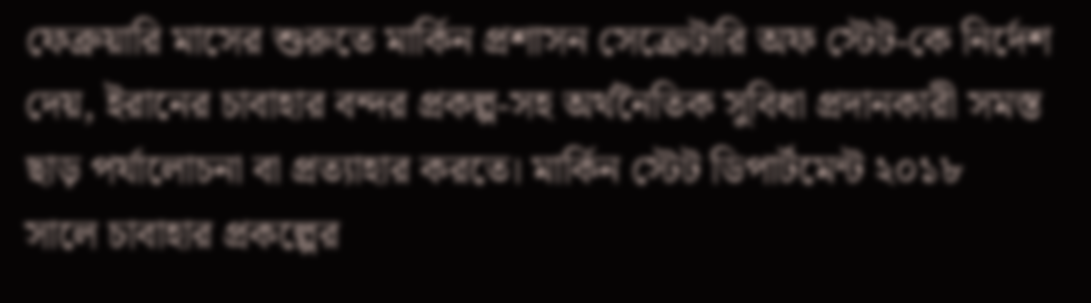ফেব্রুয়ারি মাসের শুরুতে মার্কিন প্রশাসন সেক্রেটারি অফ স্টেট-কে নির্দেশ দেয়, ইরানের চাবাহার বন্দর প্রকল্প-সহ অর্থনৈতিক সুবিধা প্রদানকারী সমস্ত ছাড় পর্যালোচনা বা প্রত্যাহার করতে। মার্কিন স্টেট ডিপার্টমেন্ট ২০১৮ সালে চাবাহার প্রকল্পের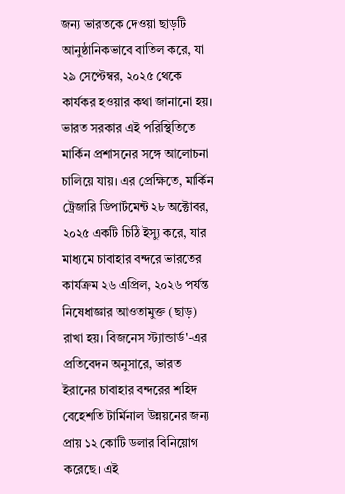জন্য ভারতকে দেওয়া ছাড়টি আনুষ্ঠানিকভাবে বাতিল করে, যা ২৯ সেপ্টেম্বর, ২০২৫ থেকে কার্যকর হওয়ার কথা জানানো হয়।
ভারত সরকার এই পরিস্থিতিতে মার্কিন প্রশাসনের সঙ্গে আলোচনা চালিয়ে যায়। এর প্রেক্ষিতে, মার্কিন ট্রেজারি ডিপার্টমেন্ট ২৮ অক্টোবর, ২০২৫ একটি চিঠি ইস্যু করে, যার মাধ্যমে চাবাহার বন্দরে ভারতের কার্যক্রম ২৬ এপ্রিল, ২০২৬ পর্যন্ত নিষেধাজ্ঞার আওতামুক্ত (ছাড়) রাখা হয়। বিজনেস স্ট্যান্ডার্ড'-এর প্রতিবেদন অনুসারে, ভারত ইরানের চাবাহার বন্দরের শহিদ বেহেশতি টার্মিনাল উন্নয়নের জন্য প্রায় ১২ কোটি ডলার বিনিয়োগ করেছে। এই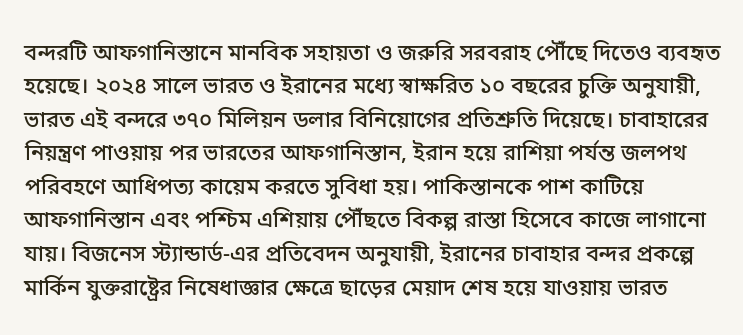বন্দরটি আফগানিস্তানে মানবিক সহায়তা ও জরুরি সরবরাহ পৌঁছে দিতেও ব্যবহৃত হয়েছে। ২০২৪ সালে ভারত ও ইরানের মধ্যে স্বাক্ষরিত ১০ বছরের চুক্তি অনুযায়ী, ভারত এই বন্দরে ৩৭০ মিলিয়ন ডলার বিনিয়োগের প্রতিশ্রুতি দিয়েছে। চাবাহারের নিয়ন্ত্রণ পাওয়ায় পর ভারতের আফগানিস্তান, ইরান হয়ে রাশিয়া পর্যন্ত জলপথ পরিবহণে আধিপত্য কায়েম করতে সুবিধা হয়। পাকিস্তানকে পাশ কাটিয়ে আফগানিস্তান এবং পশ্চিম এশিয়ায় পৌঁছতে বিকল্প রাস্তা হিসেবে কাজে লাগানো যায়। বিজনেস স্ট্যান্ডার্ড-এর প্রতিবেদন অনুযায়ী, ইরানের চাবাহার বন্দর প্রকল্পে মার্কিন যুক্তরাষ্ট্রের নিষেধাজ্ঞার ক্ষেত্রে ছাড়ের মেয়াদ শেষ হয়ে যাওয়ায় ভারত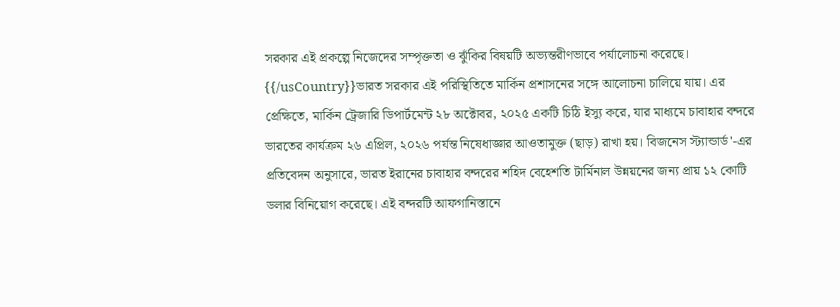সরকার এই প্রকল্পে নিজেদের সম্পৃক্ততা ও ঝুঁকির বিষয়টি অভ্যন্তরীণভাবে পর্যালোচনা করেছে।
{{/usCountry}}ভারত সরকার এই পরিস্থিতিতে মার্কিন প্রশাসনের সঙ্গে আলোচনা চালিয়ে যায়। এর প্রেক্ষিতে, মার্কিন ট্রেজারি ডিপার্টমেন্ট ২৮ অক্টোবর, ২০২৫ একটি চিঠি ইস্যু করে, যার মাধ্যমে চাবাহার বন্দরে ভারতের কার্যক্রম ২৬ এপ্রিল, ২০২৬ পর্যন্ত নিষেধাজ্ঞার আওতামুক্ত (ছাড়) রাখা হয়। বিজনেস স্ট্যান্ডার্ড'-এর প্রতিবেদন অনুসারে, ভারত ইরানের চাবাহার বন্দরের শহিদ বেহেশতি টার্মিনাল উন্নয়নের জন্য প্রায় ১২ কোটি ডলার বিনিয়োগ করেছে। এই বন্দরটি আফগানিস্তানে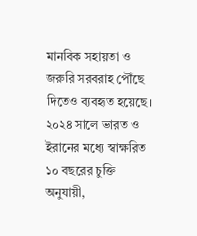মানবিক সহায়তা ও জরুরি সরবরাহ পৌঁছে দিতেও ব্যবহৃত হয়েছে। ২০২৪ সালে ভারত ও ইরানের মধ্যে স্বাক্ষরিত ১০ বছরের চুক্তি অনুযায়ী,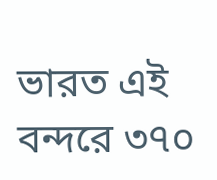ভারত এই বন্দরে ৩৭০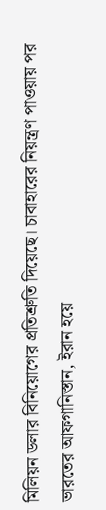মিলিয়ন ডলার বিনিয়োগের প্রতিশ্রুতি দিয়েছে। চাবাহারের নিয়ন্ত্রণ পাওয়ায় পর ভারতের আফগানিস্তান, ইরান হয়ে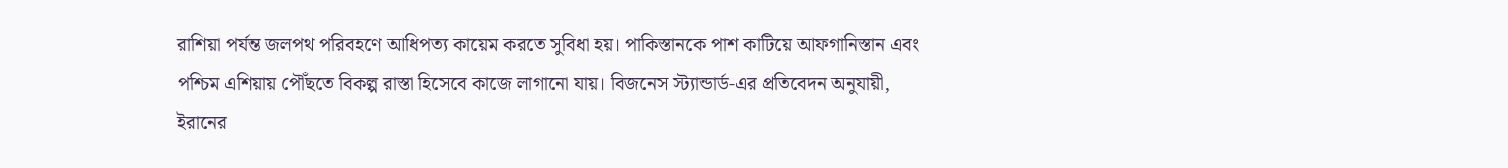রাশিয়া পর্যন্ত জলপথ পরিবহণে আধিপত্য কায়েম করতে সুবিধা হয়। পাকিস্তানকে পাশ কাটিয়ে আফগানিস্তান এবং পশ্চিম এশিয়ায় পৌঁছতে বিকল্প রাস্তা হিসেবে কাজে লাগানো যায়। বিজনেস স্ট্যান্ডার্ড-এর প্রতিবেদন অনুযায়ী, ইরানের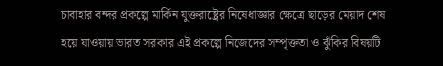চাবাহার বন্দর প্রকল্পে মার্কিন যুক্তরাষ্ট্রের নিষেধাজ্ঞার ক্ষেত্রে ছাড়ের মেয়াদ শেষ হয়ে যাওয়ায় ভারত সরকার এই প্রকল্পে নিজেদের সম্পৃক্ততা ও ঝুঁকির বিষয়টি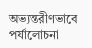অভ্যন্তরীণভাবে পর্যালোচনা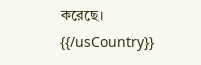করেছে।
{{/usCountry}}